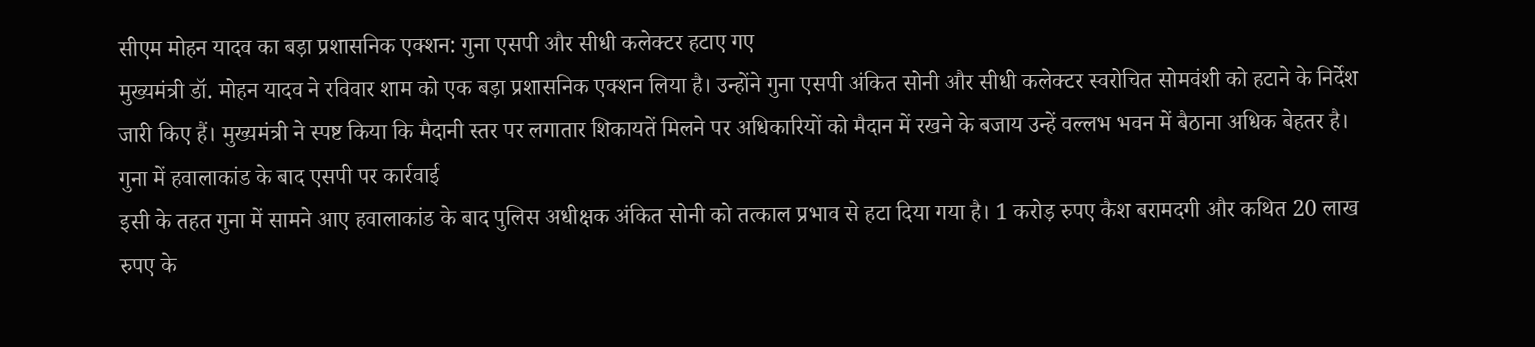सीएम मोहन यादव का बड़ा प्रशासनिक एक्शन: गुना एसपी और सीधी कलेक्टर हटाए गए
मुख्यमंत्री डॉ. मोहन यादव ने रविवार शाम को एक बड़ा प्रशासनिक एक्शन लिया है। उन्होंने गुना एसपी अंकित सोनी और सीधी कलेक्टर स्वरोचित सोमवंशी को हटाने के निर्देश जारी किए हैं। मुख्यमंत्री ने स्पष्ट किया कि मैदानी स्तर पर लगातार शिकायतें मिलने पर अधिकारियों को मैदान में रखने के बजाय उन्हें वल्लभ भवन में बैठाना अधिक बेहतर है।
गुना में हवालाकांड के बाद एसपी पर कार्रवाई
इसी के तहत गुना में सामने आए हवालाकांड के बाद पुलिस अधीक्षक अंकित सोनी को तत्काल प्रभाव से हटा दिया गया है। 1 करोड़ रुपए कैश बरामदगी और कथित 20 लाख रुपए के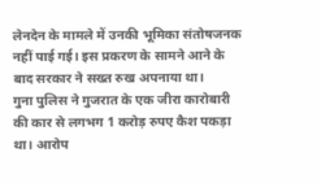लेनदेन के मामले में उनकी भूमिका संतोषजनक नहीं पाई गई। इस प्रकरण के सामने आने के बाद सरकार ने सख्त रुख अपनाया था।
गुना पुलिस ने गुजरात के एक जीरा कारोबारी की कार से लगभग 1 करोड़ रुपए कैश पकड़ा था। आरोप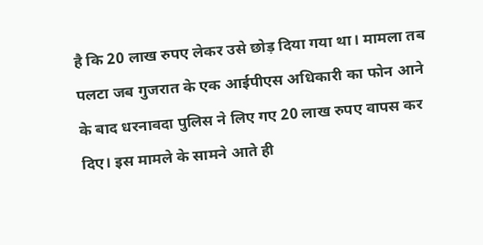है कि 20 लाख रुपए लेकर उसे छोड़ दिया गया था। मामला तब पलटा जब गुजरात के एक आईपीएस अधिकारी का फोन आने के बाद धरनावदा पुलिस ने लिए गए 20 लाख रुपए वापस कर दिए। इस मामले के सामने आते ही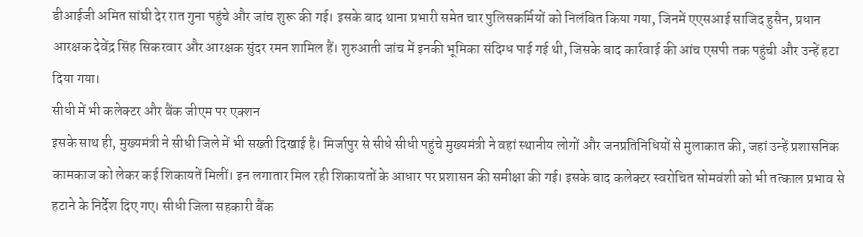डीआईजी अमित सांघी देर रात गुना पहुंचे और जांच शुरू की गई। इसके बाद थाना प्रभारी समेत चार पुलिसकर्मियों को निलंबित किया गया, जिनमें एएसआई साजिद हुसैन, प्रधान आरक्षक देवेंद्र सिंह सिकरवार और आरक्षक सुंदर रमन शामिल हैं। शुरुआती जांच में इनकी भूमिका संदिग्ध पाई गई थी, जिसके बाद कार्रवाई की आंच एसपी तक पहुंची और उन्हें हटा दिया गया।
सीधी में भी कलेक्टर और बैंक जीएम पर एक्शन
इसके साथ ही, मुख्यमंत्री ने सीधी जिले में भी सख्ती दिखाई है। मिर्जापुर से सीधे सीधी पहुंचे मुख्यमंत्री ने वहां स्थानीय लोगों और जनप्रतिनिधियों से मुलाकात की, जहां उन्हें प्रशासनिक कामकाज को लेकर कई शिकायतें मिलीं। इन लगातार मिल रही शिकायतों के आधार पर प्रशासन की समीक्षा की गई। इसके बाद कलेक्टर स्वरोचित सोमवंशी को भी तत्काल प्रभाव से हटाने के निर्देश दिए गए। सीधी जिला सहकारी बैंक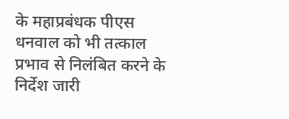के महाप्रबंधक पीएस धनवाल को भी तत्काल प्रभाव से निलंबित करने के निर्देश जारी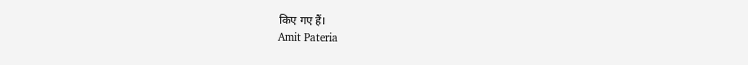किए गए हैं।
Amit Pateria